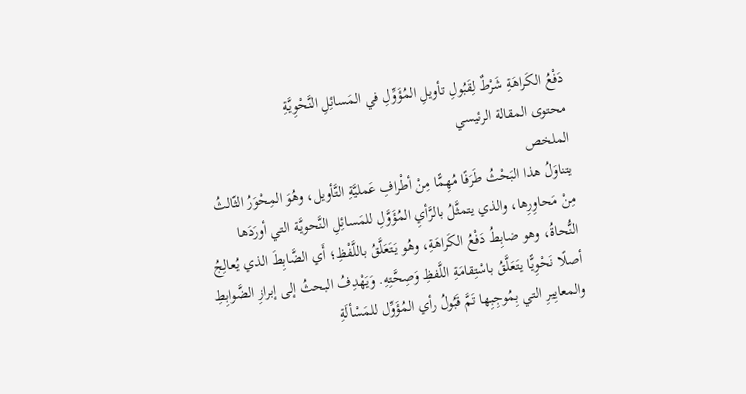دَفْعُ الكَراهَةِ شَرْطٌ لِقَبُولِ تأويلِ المُؤَوِّلِ في المَسائِلِ النَّحْوِيَّةِ
محتوى المقالة الرئيسي
الملخص
يتناوَلُ هذا البَحْثُ طَرَفًا مُهِمًّا مِنْ أطْرافِ عَمليَّةِ التَّأويل، وهُوَ المِحْوَرُ الثّالثُ مِنْ مَحاوِرِها، والذي يتمثَّلُ بالرَّأيِ المُؤَوَّلِ للمَسائِلِ النَّحويَّة التي أورَدَها النُّحاةُ، وهو ضابِطُ دَفْعُ الكَراهَةِ، وهُو يَتَعَلَّقُ باللَّفْظِ؛ أَي الضَّابِطَ الذي يُعالِجُ أصلًا نَحْوِيًّا يتَعَلَّقُ باسْتِقامَةِ اللَّفظِ وَصِحَّتِهِ. وَيَهْدِفُ البحثُ إلى إبرازِ الضَّوابِطِ والمعايِيرِ التي بِمُوجِبِها تَمَّ قَبُولُ رأي المُؤَوِّل للمَسْألَةِ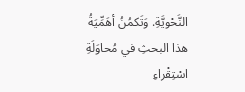النَّحْويَّةِ. وَتَكمُنُ أهَمِّيَةُ هذا البحثِ في مُحاوَلَةِ اسْتِقْراءِ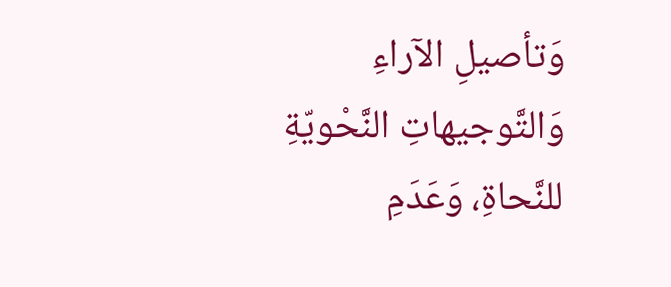وَتأصيلِ الآراءِ وَالتَّوجيهاتِ النَّحْويّةِ للنَّحاةِ، وَعَدَمِ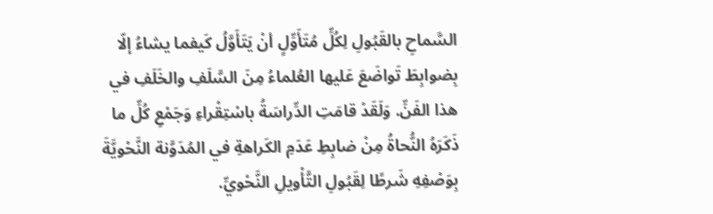السَّماحِ بالقَبُولِ لِكُلِّ مُتَأَوِّلٍ أنْ يَتَأَوَّلُ كَيفما يشاءُ إلّا بِضوابِطَ تَواضَعَ عَليها العُلماءُ مِنَ السَّلَفِ والخَلَفِ في هذا الفَنِّ. وَلَقَدْ قامَتِ الدِّراسَةُ باسْتِقْراءِ وَجَمْعِ كُلِّ ما ذَكَرَهُ النُّحاةُ مِنْ ضابِطِ عَدَمِ الكَراهةِ في المُدَوَّنة النَّحْويَّةَ بِوَصْفِهِ شَرطًا لِقَبُولِ التَّأْويلِ النَّحْويِّ.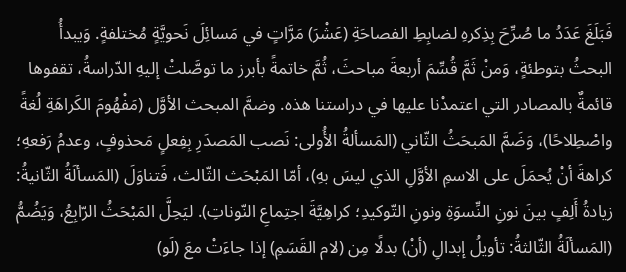فَبَلَغَ عَدَدُ ما صُرِّحَ بِذِكرهِ لضابِطِ الفصاحَةِ (عَشْرَ) مَرَّاتٍ في مَسائِلَ نَحويَّةٍ مُختلفةٍ. وَيبدأُ البحثُ بتوطئةٍ، وَمنْ ثَمَّ قُسِّمَ أربعةَ مباحثَ، ثُمَّ خاتمةً بأبرز ما توصَّلتْ إليهِ الدّراسةُ، تقفوها قائمةٌ بالمصادر التي اعتمدْنا عليها في دراستنا هذه. وضمَّ المبحث الأوَّل (مَفْهُومَ الكَراهَةِ لُغةً واصْطِلاحًا)، وَضَمَّ المَبحَثُ الثّاني (المَسألةُ الأُولى: نَصب المَصدَرِ بِفِعلٍ مَحذوفٍ، وعدمُ رَفعهِ؛ كراهةَ أنْ يُحمَلَ على الاسمِ الأوَّلِ الذي ليسَ بهِ)، أمّا المَبْحَث الثّالث، فَتناوَلَ (المَسألَةُ الثّانيةُ: زيادةُ أَلِفٍ بينَ نونِ النِّسوَةِ ونونِ التّوكيدِ؛ كراهِيَّةَ اجتِماعِ النّوناتِ). ليَحِلَّ المَبْحَثُ الرّابِعُ، وَيَضُمُّ (المَسألَةُ الثّالثةُ: تأويلُ إبدالِ (أنْ) بدلًا مِن (لام القَسَمِ) إذا جاءَتْ معَ (لَو)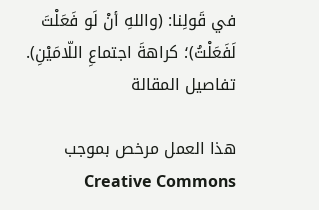في قَولِنا: (واللهِ أنْ لَو فَعَلْتَ لَفَعَلْتُ)؛ كراهةَ اجتماعِ اللّامَيْنِ).
تفاصيل المقالة

هذا العمل مرخص بموجب Creative Commons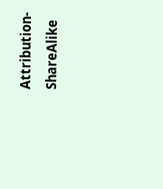Attribution-ShareAlike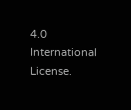4.0 International License.